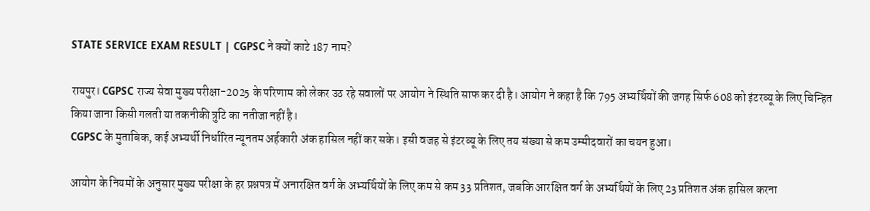STATE SERVICE EXAM RESULT | CGPSC ने क्यों काटे 187 नाम?

रायपुर। CGPSC राज्य सेवा मुख्य परीक्षा-2025 के परिणाम को लेकर उठ रहे सवालों पर आयोग ने स्थिति साफ कर दी है। आयोग ने कहा है कि 795 अभ्यर्थियों की जगह सिर्फ 608 को इंटरव्यू के लिए चिन्हित किया जाना किसी गलती या तकनीकी त्रुटि का नतीजा नहीं है।
CGPSC के मुताबिक, कई अभ्यर्थी निर्धारित न्यूनतम अर्हकारी अंक हासिल नहीं कर सके। इसी वजह से इंटरव्यू के लिए तय संख्या से कम उम्मीदवारों का चयन हुआ।

आयोग के नियमों के अनुसार मुख्य परीक्षा के हर प्रश्नपत्र में अनारक्षित वर्ग के अभ्यर्थियों के लिए कम से कम 33 प्रतिशत, जबकि आरक्षित वर्ग के अभ्यर्थियों के लिए 23 प्रतिशत अंक हासिल करना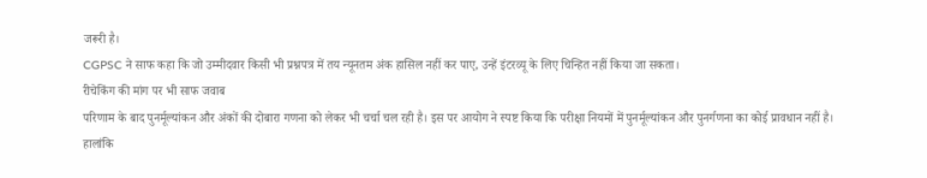जरूरी है।
CGPSC ने साफ कहा कि जो उम्मीदवार किसी भी प्रश्नपत्र में तय न्यूनतम अंक हासिल नहीं कर पाए, उन्हें इंटरव्यू के लिए चिन्हित नहीं किया जा सकता।
रीचेकिंग की मांग पर भी साफ जवाब
परिणाम के बाद पुनर्मूल्यांकन और अंकों की दोबारा गणना को लेकर भी चर्चा चल रही है। इस पर आयोग ने स्पष्ट किया कि परीक्षा नियमों में पुनर्मूल्यांकन और पुनर्गणना का कोई प्रावधान नहीं है।
हालांकि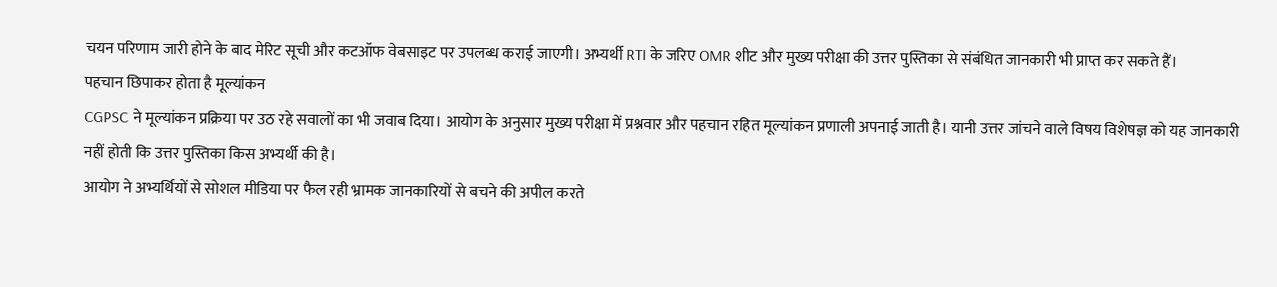चयन परिणाम जारी होने के बाद मेरिट सूची और कटऑफ वेबसाइट पर उपलब्ध कराई जाएगी। अभ्यर्थी RTI के जरिए OMR शीट और मुख्य परीक्षा की उत्तर पुस्तिका से संबंधित जानकारी भी प्राप्त कर सकते हैं।
पहचान छिपाकर होता है मूल्यांकन
CGPSC ने मूल्यांकन प्रक्रिया पर उठ रहे सवालों का भी जवाब दिया। आयोग के अनुसार मुख्य परीक्षा में प्रश्नवार और पहचान रहित मूल्यांकन प्रणाली अपनाई जाती है। यानी उत्तर जांचने वाले विषय विशेषज्ञ को यह जानकारी नहीं होती कि उत्तर पुस्तिका किस अभ्यर्थी की है।
आयोग ने अभ्यर्थियों से सोशल मीडिया पर फैल रही भ्रामक जानकारियों से बचने की अपील करते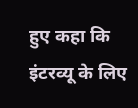हुए कहा कि इंटरव्यू के लिए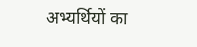अभ्यर्थियों का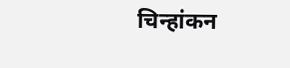चिन्हांकन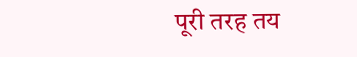पूरी तरह तय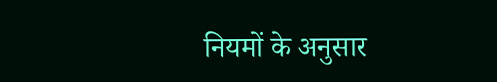नियमों के अनुसार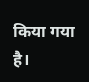किया गया है।